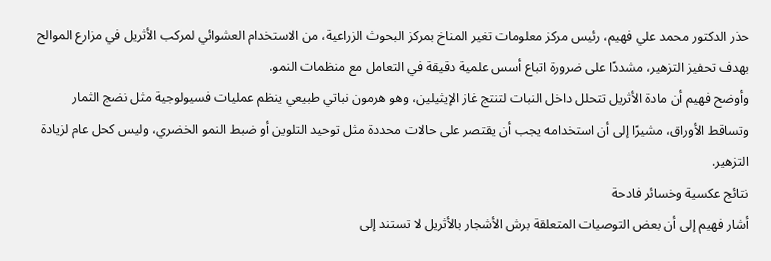حذر الدكتور محمد علي فهيم، رئيس مركز معلومات تغير المناخ بمركز البحوث الزراعية، من الاستخدام العشوائي لمركب الأثريل في مزارع الموالح بهدف تحفيز التزهير، مشددًا على ضرورة اتباع أسس علمية دقيقة في التعامل مع منظمات النمو.
وأوضح فهيم أن مادة الأثريل تتحلل داخل النبات لتنتج غاز الإيثيلين، وهو هرمون نباتي طبيعي ينظم عمليات فسيولوجية مثل نضج الثمار وتساقط الأوراق، مشيرًا إلى أن استخدامه يجب أن يقتصر على حالات محددة مثل توحيد التلوين أو ضبط النمو الخضري، وليس كحل عام لزيادة التزهير.
نتائج عكسية وخسائر فادحة
أشار فهيم إلى أن بعض التوصيات المتعلقة برش الأشجار بالأثريل لا تستند إلى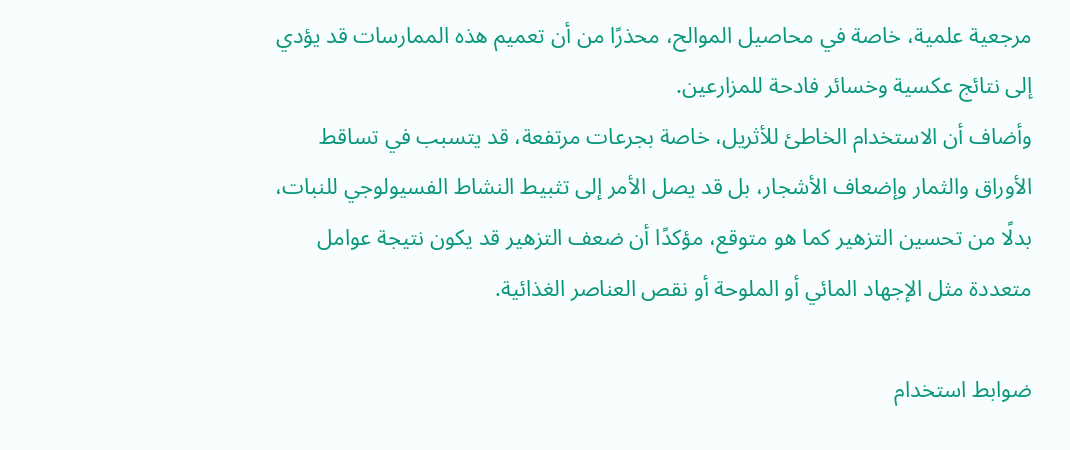مرجعية علمية، خاصة في محاصيل الموالح، محذرًا من أن تعميم هذه الممارسات قد يؤدي إلى نتائج عكسية وخسائر فادحة للمزارعين.
وأضاف أن الاستخدام الخاطئ للأثريل، خاصة بجرعات مرتفعة، قد يتسبب في تساقط الأوراق والثمار وإضعاف الأشجار، بل قد يصل الأمر إلى تثبيط النشاط الفسيولوجي للنبات، بدلًا من تحسين التزهير كما هو متوقع، مؤكدًا أن ضعف التزهير قد يكون نتيجة عوامل متعددة مثل الإجهاد المائي أو الملوحة أو نقص العناصر الغذائية.

ضوابط استخدام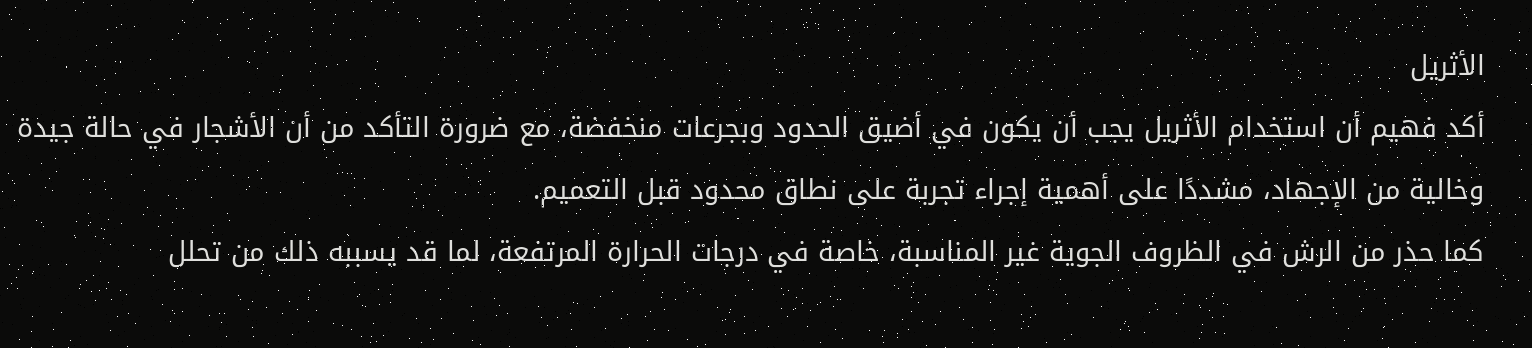الأثريل
أكد فهيم أن استخدام الأثريل يجب أن يكون في أضيق الحدود وبجرعات منخفضة، مع ضرورة التأكد من أن الأشجار في حالة جيدة وخالية من الإجهاد، مشددًا على أهمية إجراء تجربة على نطاق محدود قبل التعميم.
كما حذر من الرش في الظروف الجوية غير المناسبة، خاصة في درجات الحرارة المرتفعة، لما قد يسببه ذلك من تحلل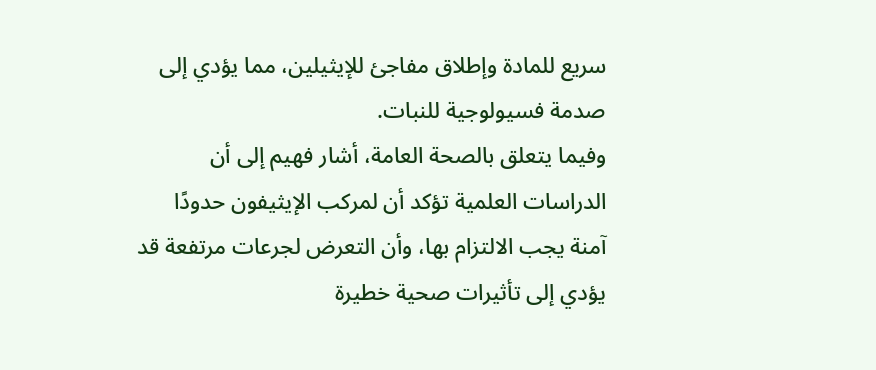سريع للمادة وإطلاق مفاجئ للإيثيلين، مما يؤدي إلى صدمة فسيولوجية للنبات.
وفيما يتعلق بالصحة العامة، أشار فهيم إلى أن الدراسات العلمية تؤكد أن لمركب الإيثيفون حدودًا آمنة يجب الالتزام بها، وأن التعرض لجرعات مرتفعة قد يؤدي إلى تأثيرات صحية خطيرة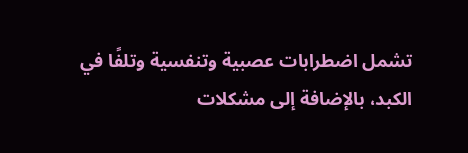تشمل اضطرابات عصبية وتنفسية وتلفًا في الكبد، بالإضافة إلى مشكلات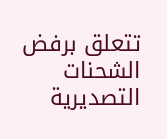تتعلق برفض الشحنات التصديرية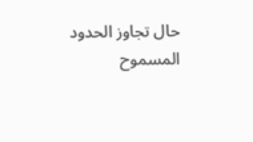حال تجاوز الحدود المسموح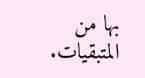بها من المتبقيات.